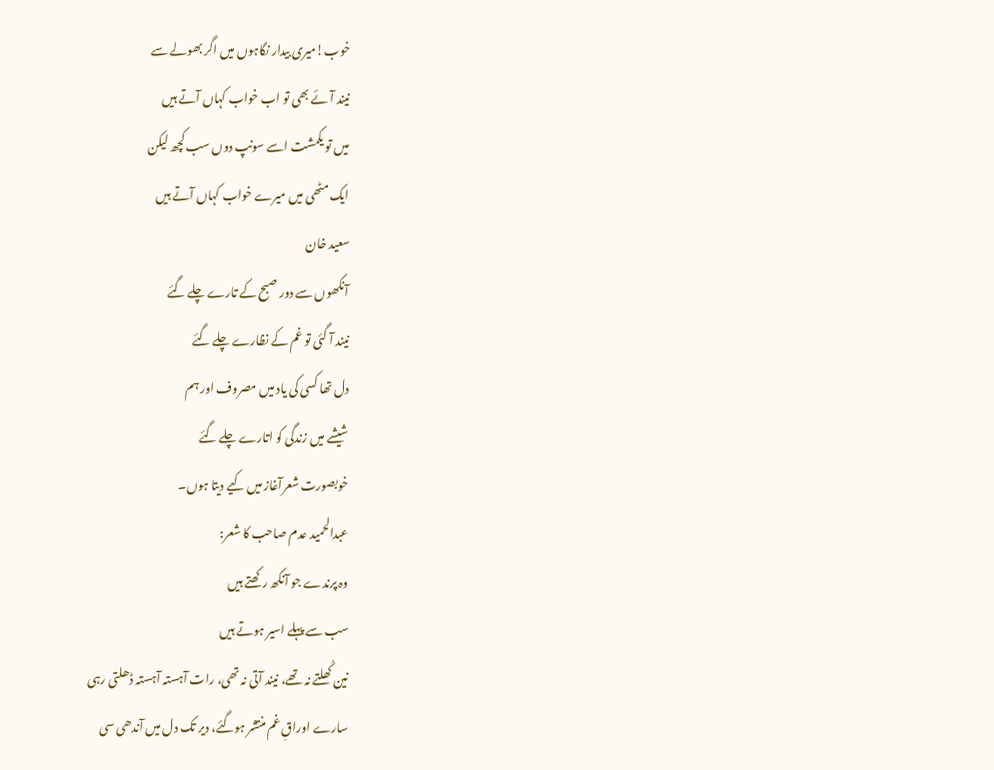خوب!میری بیدار نگاہوں میں اگر بھولے سے
نیند آئے بھی تو اب خواب کہاں آتے ہیں
میں تو یکمشت اسے سونپ دوں سب کچھ لیکن
ایک مٹھی میں میرے خواب کہاں آتے ہیں
سعید خان
آنکھوں سے دور صبح کے تارے چلے گئے
نیند آ گئی تو غم کے نظارے چلے گئے
دل تھا کسی کی یاد میں مصروف اور ہم
شیشے میں زندگی کو اتارے چلے گئے
خوبصورت شعرآغاز میں کیے دیتا ہوں۔
عبدالحمید عدم صاحب کا شعر:
وہ پرندے جو آنکھ رکھتے ہیں
سب سے پہلے اسیر ہوتے ہیں
نین کُھلتے نہ تھے، نیند آتی نہ تھی، رات آہستہ آہستہ ڈھلتی رہی
سارے اوراقِ غم منتشر ہوگئے، دیر تک دل میں آندھی سی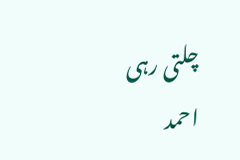چلتی رہی
احمد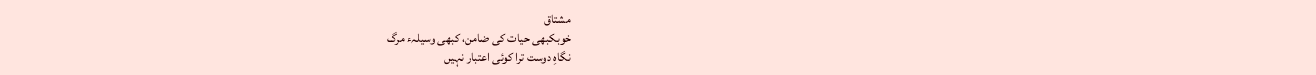مشتاق
خوبکبھی حیات کی ضامن، کبھی وسیلہء مرگ
نگاہِ دوست ترا کوئی اعتبار نہیں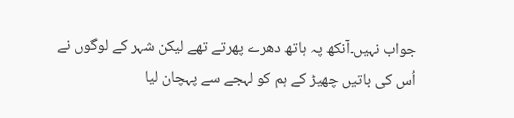جواب نہیں۔آنکھ پہ ہاتھ دھرے پھرتے تھے لیکن شہر کے لوگوں نے
اُس کی باتیں چھیڑ کے ہم کو لہجے سے پہچان لیا